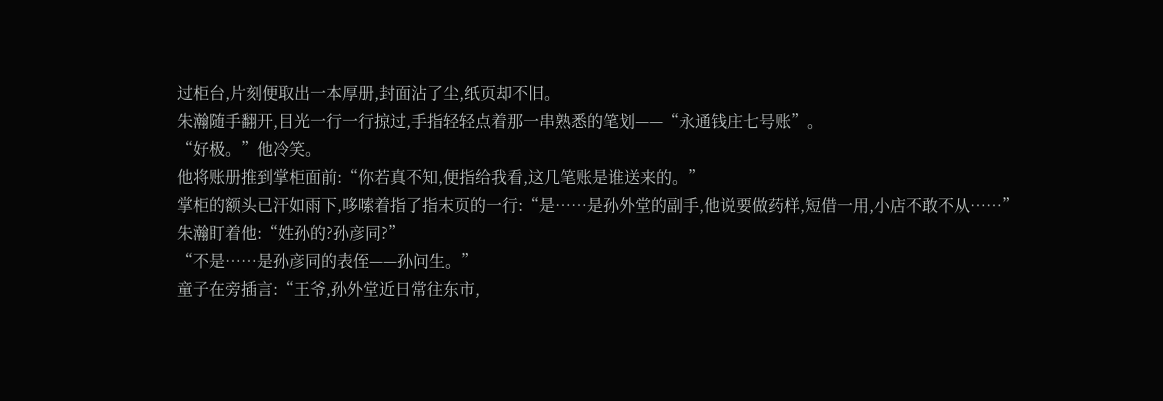过柜台,片刻便取出一本厚册,封面沾了尘,纸页却不旧。
朱瀚随手翻开,目光一行一行掠过,手指轻轻点着那一串熟悉的笔划——“永通钱庄七号账”。
“好极。”他冷笑。
他将账册推到掌柜面前:“你若真不知,便指给我看,这几笔账是谁送来的。”
掌柜的额头已汗如雨下,哆嗦着指了指末页的一行:“是……是孙外堂的副手,他说要做药样,短借一用,小店不敢不从……”
朱瀚盯着他:“姓孙的?孙彦同?”
“不是……是孙彦同的表侄——孙问生。”
童子在旁插言:“王爷,孙外堂近日常往东市,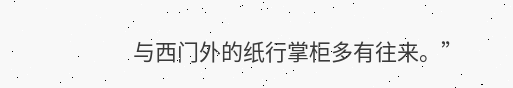与西门外的纸行掌柜多有往来。”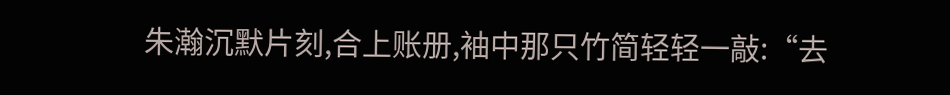朱瀚沉默片刻,合上账册,袖中那只竹简轻轻一敲:“去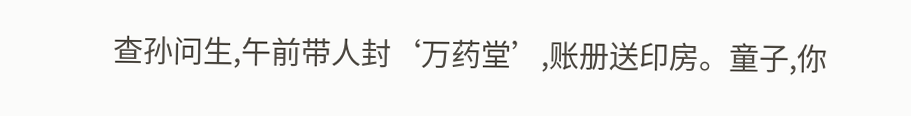查孙问生,午前带人封‘万药堂’,账册送印房。童子,你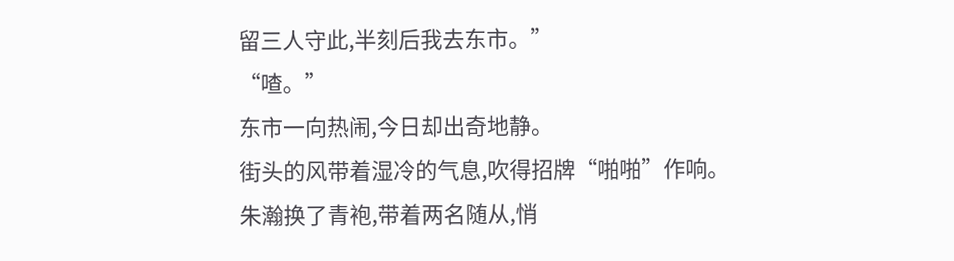留三人守此,半刻后我去东市。”
“喳。”
东市一向热闹,今日却出奇地静。
街头的风带着湿冷的气息,吹得招牌“啪啪”作响。
朱瀚换了青袍,带着两名随从,悄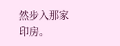然步入那家印房。